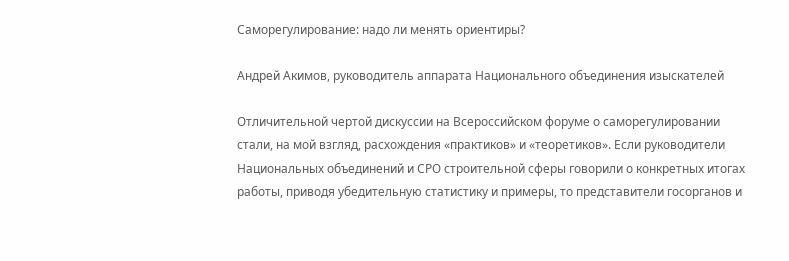Саморегулирование: надо ли менять ориентиры?

Андрей Акимов, руководитель аппарата Национального объединения изыскателей

Отличительной чертой дискуссии на Всероссийском форуме о саморегулировании стали, на мой взгляд, расхождения «практиков» и «теоретиков». Если руководители Национальных объединений и СРО строительной сферы говорили о конкретных итогах работы, приводя убедительную статистику и примеры, то представители госорганов и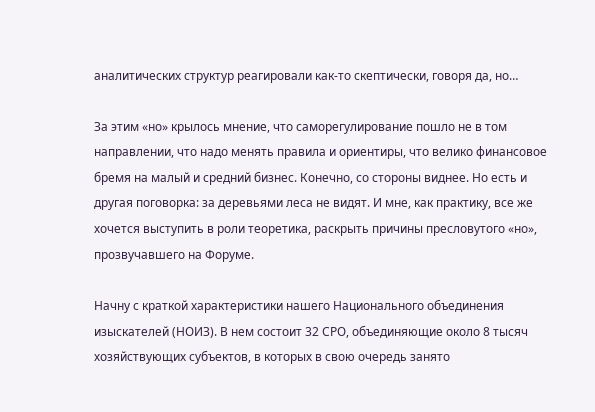аналитических структур реагировали как-то скептически, говоря да, но…

За этим «но» крылось мнение, что саморегулирование пошло не в том направлении, что надо менять правила и ориентиры, что велико финансовое бремя на малый и средний бизнес. Конечно, со стороны виднее. Но есть и другая поговорка: за деревьями леса не видят. И мне, как практику, все же хочется выступить в роли теоретика, раскрыть причины пресловутого «но», прозвучавшего на Форуме.

Начну с краткой характеристики нашего Национального объединения изыскателей (НОИЗ). В нем состоит 32 СРО, объединяющие около 8 тысяч хозяйствующих субъектов, в которых в свою очередь занято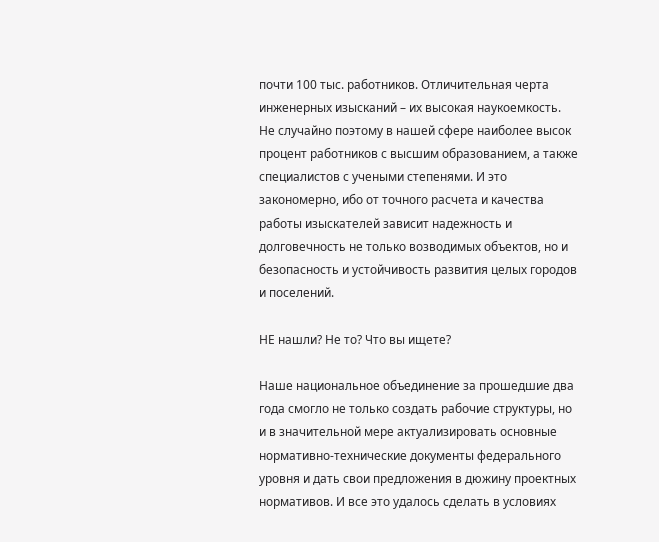почти 100 тыс. работников. Отличительная черта инженерных изысканий – их высокая наукоемкость. Не случайно поэтому в нашей сфере наиболее высок процент работников с высшим образованием, а также специалистов с учеными степенями. И это закономерно, ибо от точного расчета и качества работы изыскателей зависит надежность и долговечность не только возводимых объектов, но и безопасность и устойчивость развития целых городов и поселений.

НЕ нашли? Не то? Что вы ищете?

Наше национальное объединение за прошедшие два года смогло не только создать рабочие структуры, но и в значительной мере актуализировать основные нормативно-технические документы федерального уровня и дать свои предложения в дюжину проектных нормативов. И все это удалось сделать в условиях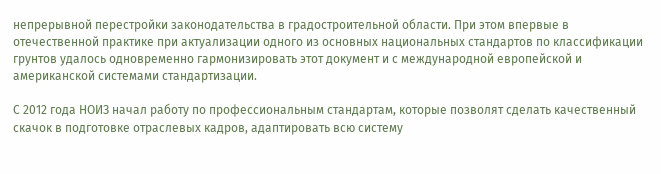непрерывной перестройки законодательства в градостроительной области. При этом впервые в отечественной практике при актуализации одного из основных национальных стандартов по классификации грунтов удалось одновременно гармонизировать этот документ и с международной европейской и американской системами стандартизации.

С 2012 года НОИЗ начал работу по профессиональным стандартам, которые позволят сделать качественный скачок в подготовке отраслевых кадров, адаптировать всю систему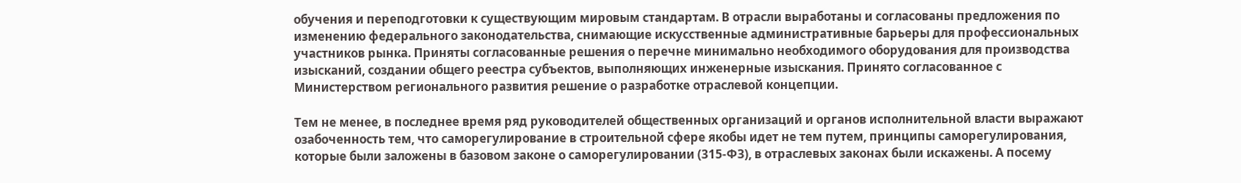обучения и переподготовки к существующим мировым стандартам. В отрасли выработаны и согласованы предложения по изменению федерального законодательства, снимающие искусственные административные барьеры для профессиональных участников рынка. Приняты согласованные решения о перечне минимально необходимого оборудования для производства изысканий, создании общего реестра субъектов, выполняющих инженерные изыскания. Принято согласованное с Министерством регионального развития решение о разработке отраслевой концепции.

Тем не менее, в последнее время ряд руководителей общественных организаций и органов исполнительной власти выражают озабоченность тем, что саморегулирование в строительной сфере якобы идет не тем путем, принципы саморегулирования, которые были заложены в базовом законе о саморегулировании (315-ФЗ), в отраслевых законах были искажены. А посему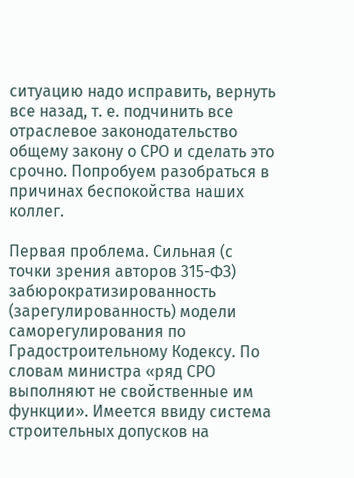ситуацию надо исправить, вернуть все назад, т. е. подчинить все отраслевое законодательство общему закону о СРО и сделать это срочно. Попробуем разобраться в причинах беспокойства наших коллег.

Первая проблема. Сильная (с точки зрения авторов 315-ФЗ) забюрократизированность (зарегулированность) модели саморегулирования по Градостроительному Кодексу. По словам министра «ряд СРО выполняют не свойственные им функции». Имеется ввиду система строительных допусков на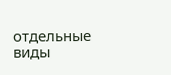отдельные виды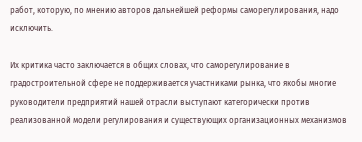работ, которую, по мнению авторов дальнейшей реформы саморегулирования, надо исключить.

Их критика часто заключается в общих словах, что саморегулирование в градостроительной сфере не поддерживается участниками рынка, что якобы многие руководители предприятий нашей отрасли выступают категорически против реализованной модели регулирования и существующих организационных механизмов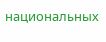национальных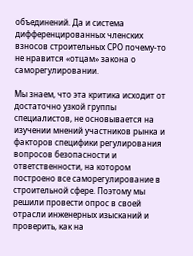объединений. Да и система дифференцированных членских взносов строительных СРО почему-то не нравится «отцам» закона о саморегулировании.

Мы знаем, что эта критика исходит от достаточно узкой группы специалистов, не основывается на изучении мнений участников рынка и факторов специфики регулирования вопросов безопасности и ответственности, на котором построено все саморегулирование в строительной сфере. Поэтому мы решили провести опрос в своей отрасли инженерных изысканий и проверить, как на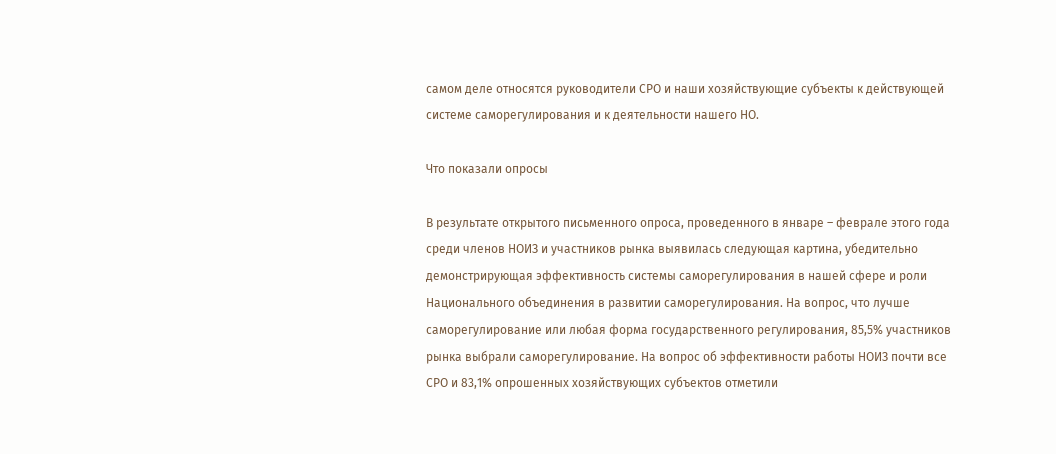самом деле относятся руководители СРО и наши хозяйствующие субъекты к действующей системе саморегулирования и к деятельности нашего НО.

Что показали опросы

В результате открытого письменного опроса, проведенного в январе – феврале этого года среди членов НОИЗ и участников рынка выявилась следующая картина, убедительно демонстрирующая эффективность системы саморегулирования в нашей сфере и роли Национального объединения в развитии саморегулирования. На вопрос, что лучше саморегулирование или любая форма государственного регулирования, 85,5% участников рынка выбрали саморегулирование. На вопрос об эффективности работы НОИЗ почти все СРО и 83,1% опрошенных хозяйствующих субъектов отметили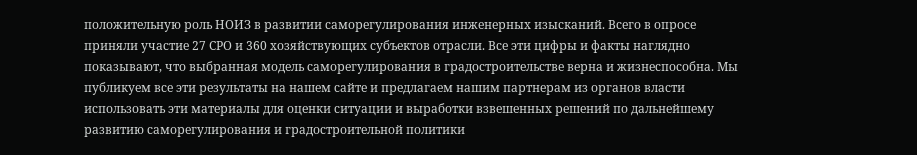положительную роль НОИЗ в развитии саморегулирования инженерных изысканий. Всего в опросе приняли участие 27 СРО и 360 хозяйствующих субъектов отрасли. Все эти цифры и факты наглядно показывают, что выбранная модель саморегулирования в градостроительстве верна и жизнеспособна. Мы публикуем все эти результаты на нашем сайте и предлагаем нашим партнерам из органов власти использовать эти материалы для оценки ситуации и выработки взвешенных решений по дальнейшему развитию саморегулирования и градостроительной политики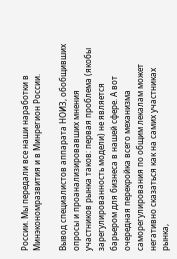России. Мы передали все наши наработки в Минэкономразвития и в Минрегион России.

Вывод специалистов аппарата НОИЗ, обобщивших опросы и проанализировавших мнения участников рынка таков: первая проблема (якобы зарегулированность модели) не является барьером для бизнеса в нашей сфере. А вот очередная перекройка всего механизма саморегулирования по общим лекалам может негативно сказаться как на самих участниках рынка,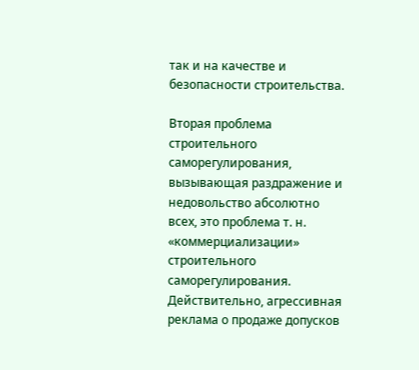так и на качестве и безопасности строительства.

Вторая проблема строительного саморегулирования, вызывающая раздражение и недовольство абсолютно всех, это проблема т. н. «коммерциализации» строительного саморегулирования. Действительно, агрессивная реклама о продаже допусков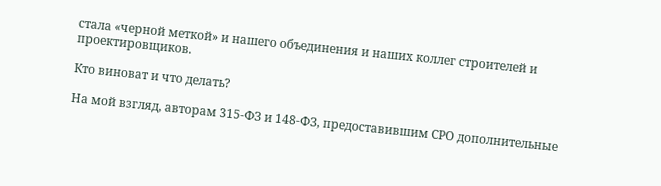стала «черной меткой» и нашего объединения и наших коллег строителей и проектировщиков.

Кто виноват и что делать?

На мой взгляд, авторам 315-ФЗ и 148-ФЗ, предоставившим СРО дополнительные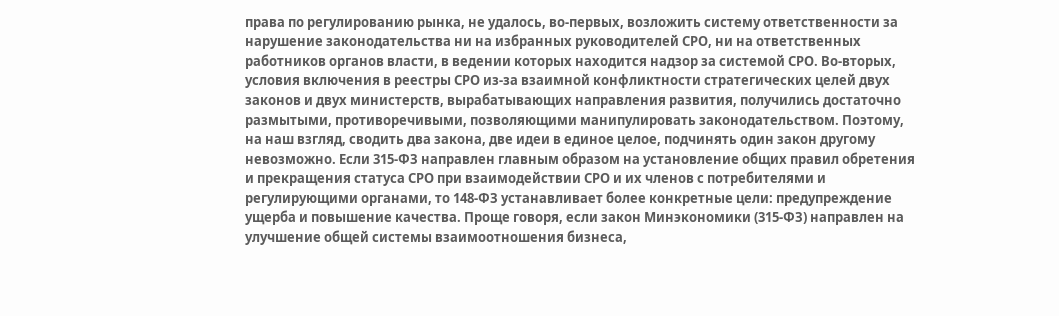права по регулированию рынка, не удалось, во-первых, возложить систему ответственности за нарушение законодательства ни на избранных руководителей СРО, ни на ответственных работников органов власти, в ведении которых находится надзор за системой СРО. Во-вторых, условия включения в реестры СРО из-за взаимной конфликтности стратегических целей двух законов и двух министерств, вырабатывающих направления развития, получились достаточно размытыми, противоречивыми, позволяющими манипулировать законодательством. Поэтому, на наш взгляд, сводить два закона, две идеи в единое целое, подчинять один закон другому невозможно. Если 315-ФЗ направлен главным образом на установление общих правил обретения и прекращения статуса СРО при взаимодействии СРО и их членов с потребителями и регулирующими органами, то 148-ФЗ устанавливает более конкретные цели: предупреждение ущерба и повышение качества. Проще говоря, если закон Минэкономики (315-ФЗ) направлен на улучшение общей системы взаимоотношения бизнеса,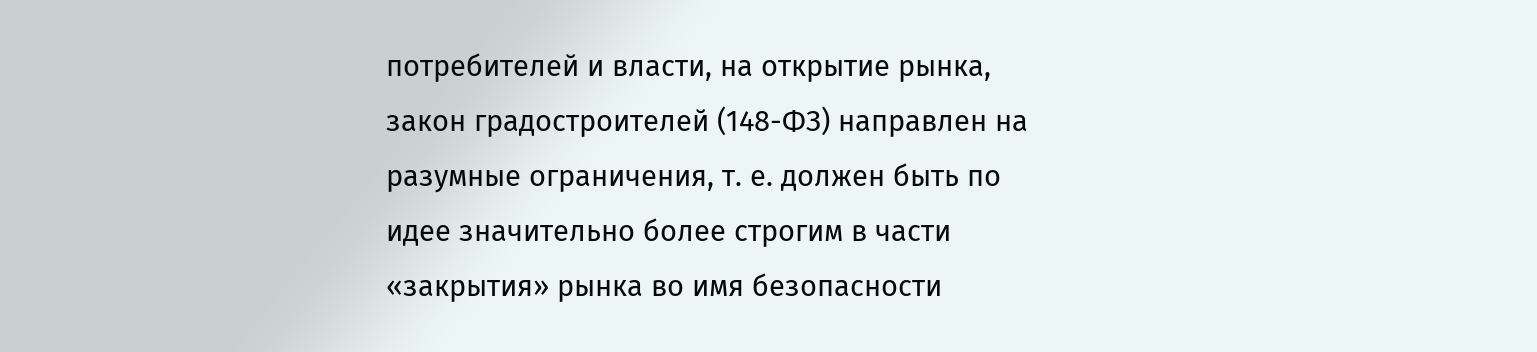потребителей и власти, на открытие рынка, закон градостроителей (148-ФЗ) направлен на разумные ограничения, т. е. должен быть по идее значительно более строгим в части «закрытия» рынка во имя безопасности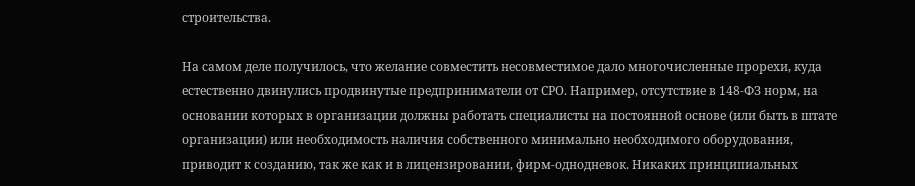строительства.

На самом деле получилось, что желание совместить несовместимое дало многочисленные прорехи, куда естественно двинулись продвинутые предприниматели от СРО. Например, отсутствие в 148-ФЗ норм, на основании которых в организации должны работать специалисты на постоянной основе (или быть в штате организации) или необходимость наличия собственного минимально необходимого оборудования, приводит к созданию, так же как и в лицензировании, фирм-однодневок. Никаких принципиальных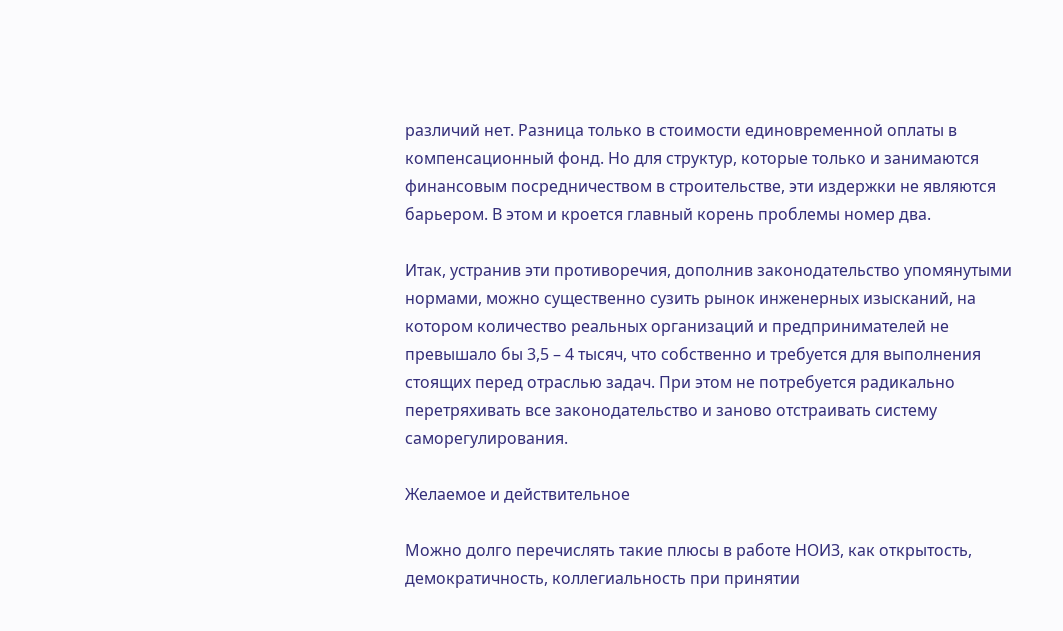различий нет. Разница только в стоимости единовременной оплаты в компенсационный фонд. Но для структур, которые только и занимаются финансовым посредничеством в строительстве, эти издержки не являются барьером. В этом и кроется главный корень проблемы номер два.

Итак, устранив эти противоречия, дополнив законодательство упомянутыми нормами, можно существенно сузить рынок инженерных изысканий, на котором количество реальных организаций и предпринимателей не превышало бы 3,5 – 4 тысяч, что собственно и требуется для выполнения стоящих перед отраслью задач. При этом не потребуется радикально перетряхивать все законодательство и заново отстраивать систему саморегулирования.

Желаемое и действительное

Можно долго перечислять такие плюсы в работе НОИЗ, как открытость, демократичность, коллегиальность при принятии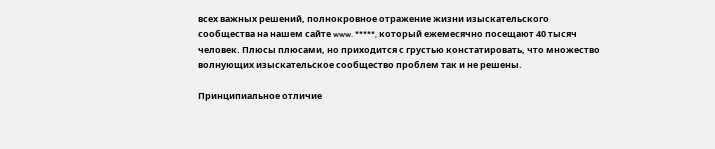всех важных решений, полнокровное отражение жизни изыскательского сообщества на нашем сайте www. *****, который ежемесячно посещают 40 тысяч человек. Плюсы плюсами, но приходится с грустью констатировать, что множество волнующих изыскательское сообщество проблем так и не решены.

Принципиальное отличие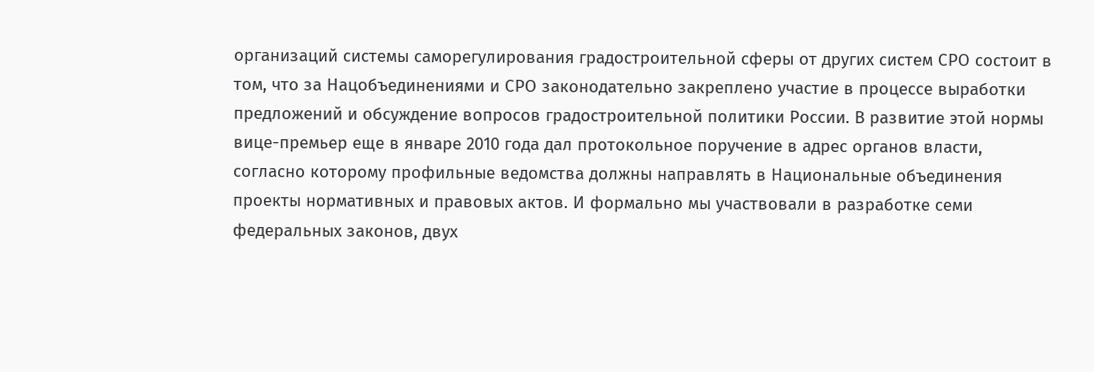организаций системы саморегулирования градостроительной сферы от других систем СРО состоит в том, что за Нацобъединениями и СРО законодательно закреплено участие в процессе выработки предложений и обсуждение вопросов градостроительной политики России. В развитие этой нормы вице-премьер еще в январе 2010 года дал протокольное поручение в адрес органов власти, согласно которому профильные ведомства должны направлять в Национальные объединения проекты нормативных и правовых актов. И формально мы участвовали в разработке семи федеральных законов, двух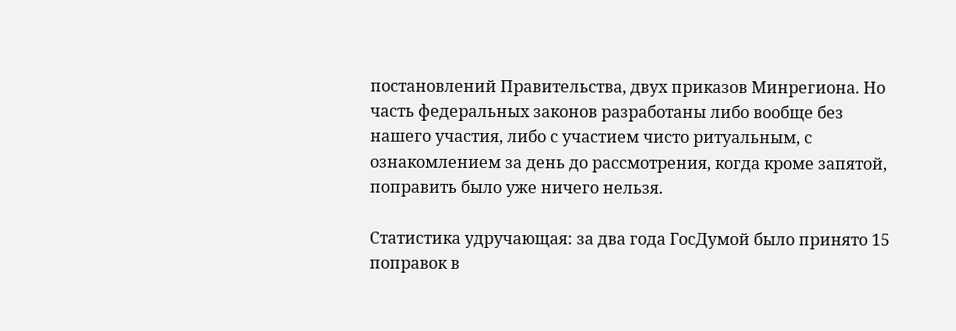постановлений Правительства, двух приказов Минрегиона. Но часть федеральных законов разработаны либо вообще без нашего участия, либо с участием чисто ритуальным, с ознакомлением за день до рассмотрения, когда кроме запятой, поправить было уже ничего нельзя.

Статистика удручающая: за два года ГосДумой было принято 15 поправок в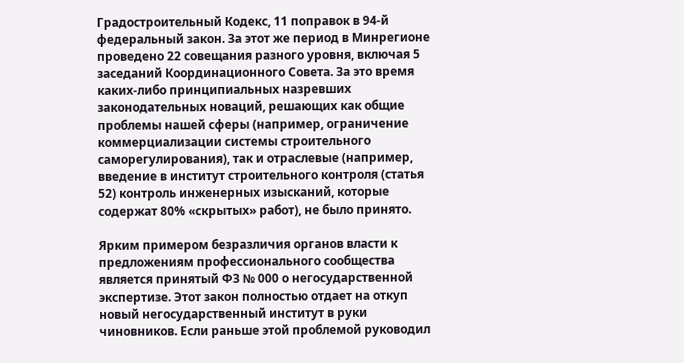Градостроительный Кодекс, 11 поправок в 94-й федеральный закон. За этот же период в Минрегионе проведено 22 совещания разного уровня, включая 5 заседаний Координационного Совета. За это время каких-либо принципиальных назревших законодательных новаций, решающих как общие проблемы нашей сферы (например, ограничение коммерциализации системы строительного саморегулирования), так и отраслевые (например, введение в институт строительного контроля (статья 52) контроль инженерных изысканий, которые содержат 80% «скрытых» работ), не было принято.

Ярким примером безразличия органов власти к предложениям профессионального сообщества является принятый ФЗ № 000 о негосударственной экспертизе. Этот закон полностью отдает на откуп новый негосударственный институт в руки чиновников. Если раньше этой проблемой руководил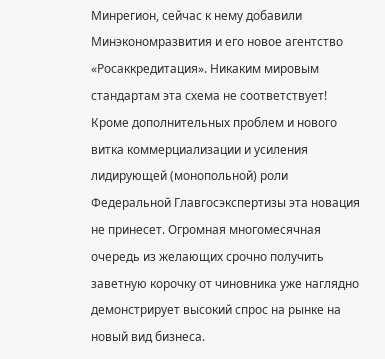Минрегион, сейчас к нему добавили Минэкономразвития и его новое агентство «Росаккредитация». Никаким мировым стандартам эта схема не соответствует! Кроме дополнительных проблем и нового витка коммерциализации и усиления лидирующей (монопольной) роли Федеральной Главгосэкспертизы эта новация не принесет. Огромная многомесячная очередь из желающих срочно получить заветную корочку от чиновника уже наглядно демонстрирует высокий спрос на рынке на новый вид бизнеса.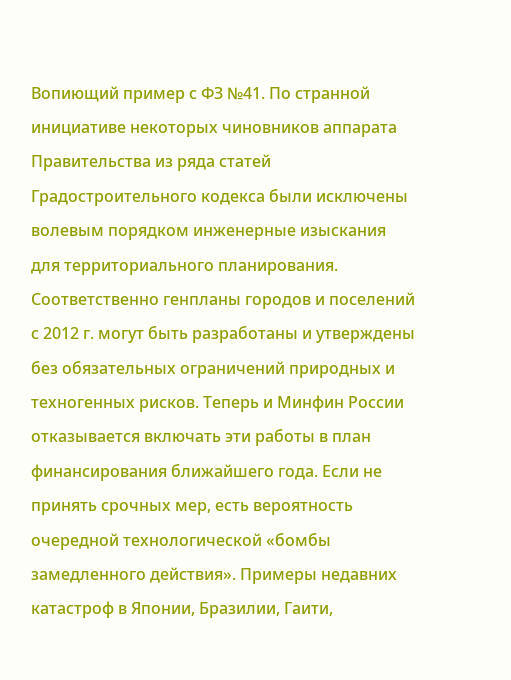Вопиющий пример с ФЗ №41. По странной инициативе некоторых чиновников аппарата Правительства из ряда статей Градостроительного кодекса были исключены волевым порядком инженерные изыскания для территориального планирования. Соответственно генпланы городов и поселений с 2012 г. могут быть разработаны и утверждены без обязательных ограничений природных и техногенных рисков. Теперь и Минфин России отказывается включать эти работы в план финансирования ближайшего года. Если не принять срочных мер, есть вероятность очередной технологической «бомбы замедленного действия». Примеры недавних катастроф в Японии, Бразилии, Гаити,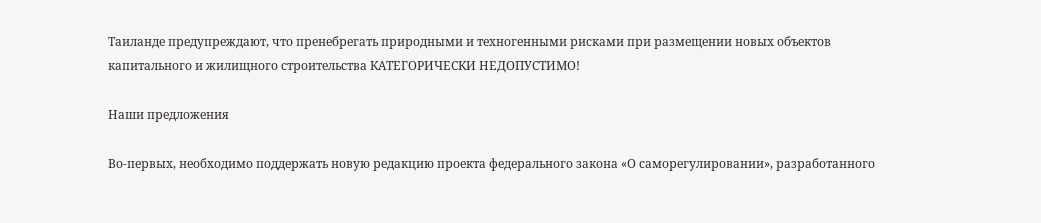Таиланде предупреждают, что пренебрегать природными и техногенными рисками при размещении новых объектов капитального и жилищного строительства КАТЕГОРИЧЕСКИ НЕДОПУСТИМО!

Наши предложения

Во-первых, необходимо поддержать новую редакцию проекта федерального закона «О саморегулировании», разработанного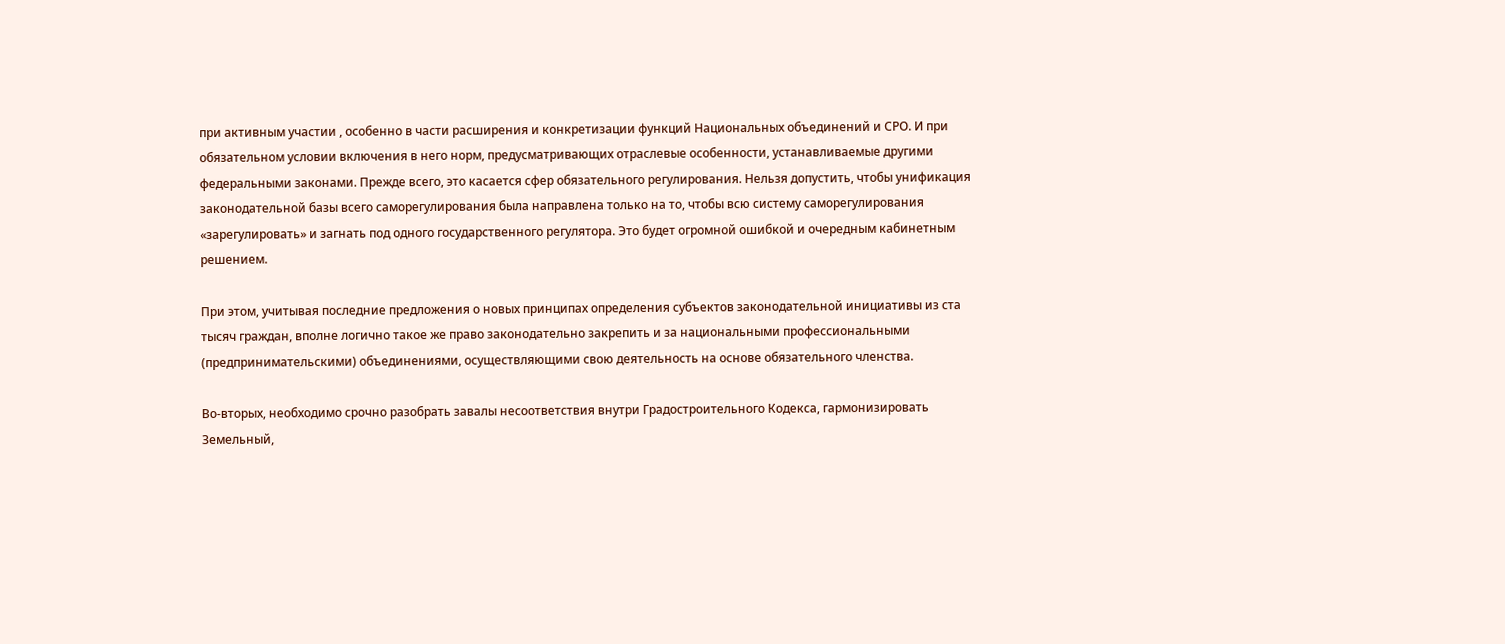при активным участии , особенно в части расширения и конкретизации функций Национальных объединений и СРО. И при обязательном условии включения в него норм, предусматривающих отраслевые особенности, устанавливаемые другими федеральными законами. Прежде всего, это касается сфер обязательного регулирования. Нельзя допустить, чтобы унификация законодательной базы всего саморегулирования была направлена только на то, чтобы всю систему саморегулирования «зарегулировать» и загнать под одного государственного регулятора. Это будет огромной ошибкой и очередным кабинетным решением.

При этом, учитывая последние предложения о новых принципах определения субъектов законодательной инициативы из ста тысяч граждан, вполне логично такое же право законодательно закрепить и за национальными профессиональными (предпринимательскими) объединениями, осуществляющими свою деятельность на основе обязательного членства.

Во-вторых, необходимо срочно разобрать завалы несоответствия внутри Градостроительного Кодекса, гармонизировать Земельный,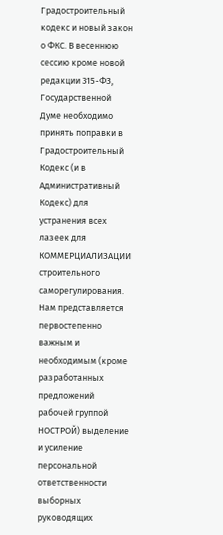Градостроительный кодекс и новый закон о ФКС. В весеннюю сессию кроме новой редакции 315-ФЗ, Государственной Думе необходимо принять поправки в Градостроительный Кодекс (и в Административный Кодекс) для устранения всех лазеек для КОММЕРЦИАЛИЗАЦИИ строительного саморегулирования. Нам представляется первостепенно важным и необходимым (кроме разработанных предложений рабочей группой НОСТРОЙ) выделение и усиление персональной ответственности выборных руководящих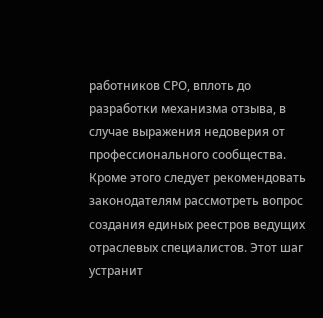работников СРО, вплоть до разработки механизма отзыва, в случае выражения недоверия от профессионального сообщества. Кроме этого следует рекомендовать законодателям рассмотреть вопрос создания единых реестров ведущих отраслевых специалистов. Этот шаг устранит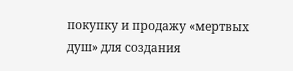покупку и продажу «мертвых душ» для создания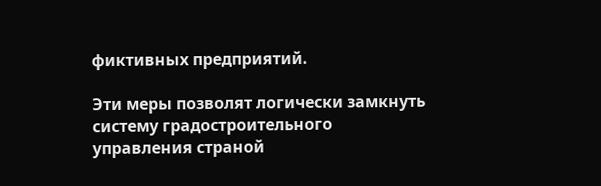фиктивных предприятий.

Эти меры позволят логически замкнуть систему градостроительного управления страной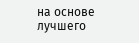на основе лучшего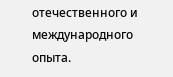отечественного и международного опыта.